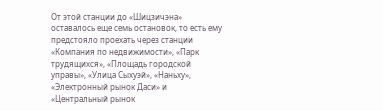От этой станции до «Шицзичэна» оставалось еще семь остановок, то есть ему предстояло проехать через станции «Компания по недвижимости», «Парк трудящихся», «Площадь городской управы», «Улица Сыхуэй», «Наньху», «Электронный рынок Даси» и «Центральный рынок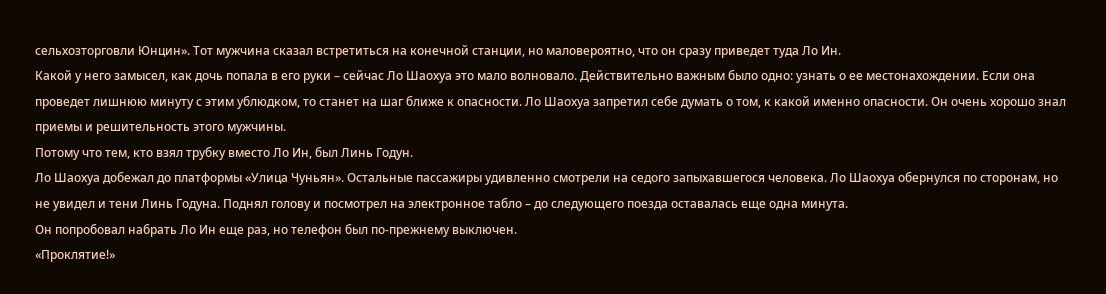сельхозторговли Юнцин». Тот мужчина сказал встретиться на конечной станции, но маловероятно, что он сразу приведет туда Ло Ин.
Какой у него замысел, как дочь попала в его руки – сейчас Ло Шаохуа это мало волновало. Действительно важным было одно: узнать о ее местонахождении. Если она проведет лишнюю минуту с этим ублюдком, то станет на шаг ближе к опасности. Ло Шаохуа запретил себе думать о том, к какой именно опасности. Он очень хорошо знал приемы и решительность этого мужчины.
Потому что тем, кто взял трубку вместо Ло Ин, был Линь Годун.
Ло Шаохуа добежал до платформы «Улица Чуньян». Остальные пассажиры удивленно смотрели на седого запыхавшегося человека. Ло Шаохуа обернулся по сторонам, но не увидел и тени Линь Годуна. Поднял голову и посмотрел на электронное табло – до следующего поезда оставалась еще одна минута.
Он попробовал набрать Ло Ин еще раз, но телефон был по-прежнему выключен.
«Проклятие!»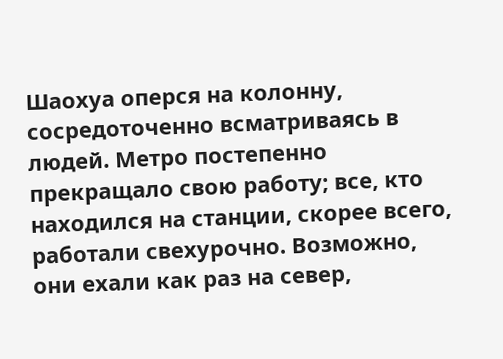Шаохуа оперся на колонну, сосредоточенно всматриваясь в людей. Метро постепенно прекращало свою работу; все, кто находился на станции, скорее всего, работали свехурочно. Возможно, они ехали как раз на север,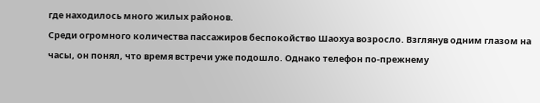где находилось много жилых районов.
Среди огромного количества пассажиров беспокойство Шаохуа возросло. Взглянув одним глазом на часы, он понял, что время встречи уже подошло. Однако телефон по-прежнему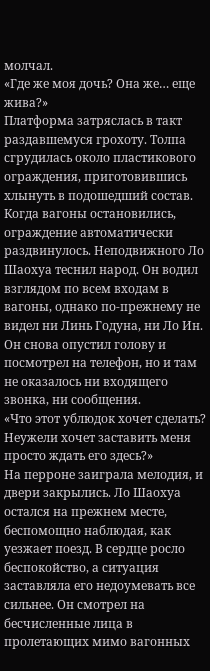молчал.
«Где же моя дочь? Она же… еще жива?»
Платформа затряслась в такт раздавшемуся грохоту. Толпа сгрудилась около пластикового ограждения, приготовившись хлынуть в подошедший состав. Когда вагоны остановились, ограждение автоматически раздвинулось. Неподвижного Ло Шаохуа теснил народ. Он водил взглядом по всем входам в вагоны, однако по-прежнему не видел ни Линь Годуна, ни Ло Ин. Он снова опустил голову и посмотрел на телефон, но и там не оказалось ни входящего звонка, ни сообщения.
«Что этот ублюдок хочет сделать? Неужели хочет заставить меня просто ждать его здесь?»
На перроне заиграла мелодия, и двери закрылись. Ло Шаохуа остался на прежнем месте, беспомощно наблюдая, как уезжает поезд. В сердце росло беспокойство, а ситуация заставляла его недоумевать все сильнее. Он смотрел на бесчисленные лица в пролетающих мимо вагонных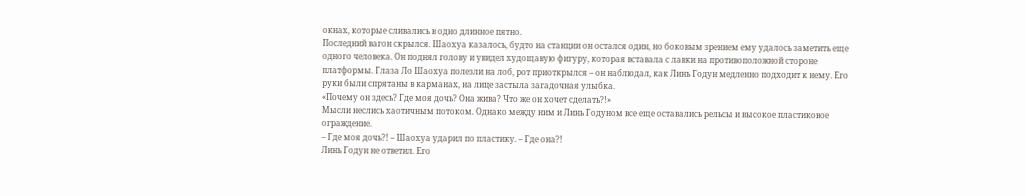окнах, которые сливались в одно длинное пятно.
Последний вагон скрылся. Шаохуа казалось, будто на станции он остался один, но боковым зрением ему удалось заметить еще одного человека. Он поднял голову и увидел худощавую фигуру, которая вставала с лавки на противоположной стороне платформы. Глаза Ло Шаохуа полезли на лоб, рот приоткрылся – он наблюдал, как Линь Годун медленно подходит к нему. Его руки были спрятаны в карманах, на лице застыла загадочная улыбка.
«Почему он здесь? Где моя дочь? Она жива? Что же он хочет сделать?!»
Мысли неслись хаотичным потоком. Однако между ним и Линь Годуном все еще оставались рельсы и высокое пластиковое ограждение.
– Где моя дочь?! – Шаохуа ударил по пластику. – Где она?!
Линь Годун не ответил. Его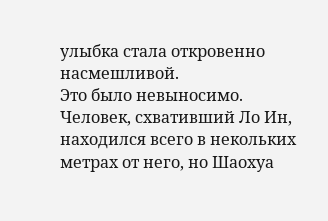улыбка стала откровенно насмешливой.
Это было невыносимо. Человек, схвативший Ло Ин, находился всего в некольких метрах от него, но Шаохуа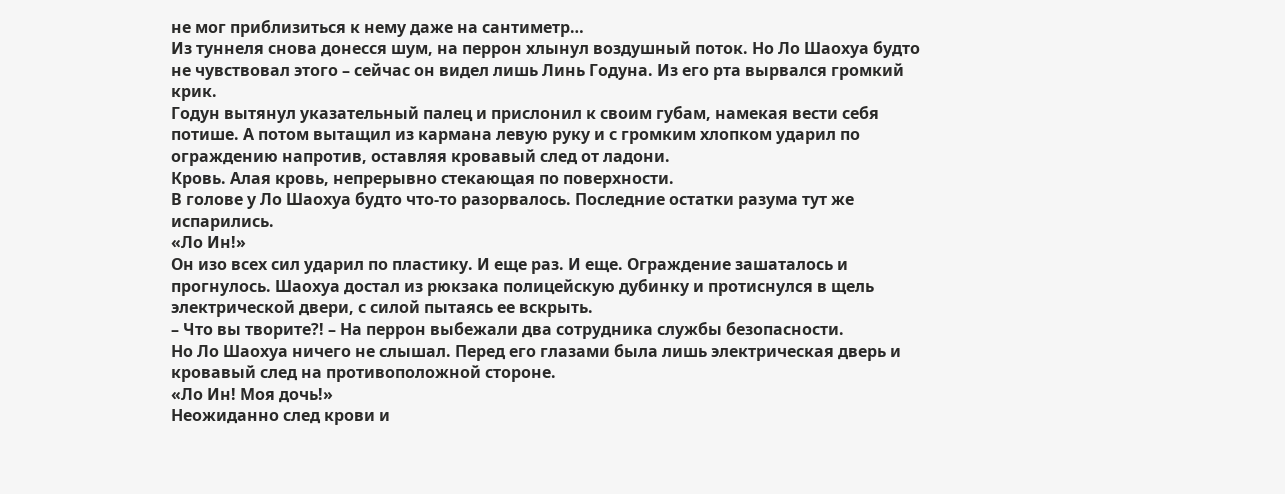не мог приблизиться к нему даже на сантиметр…
Из туннеля снова донесся шум, на перрон хлынул воздушный поток. Но Ло Шаохуа будто не чувствовал этого – сейчас он видел лишь Линь Годуна. Из его рта вырвался громкий крик.
Годун вытянул указательный палец и прислонил к своим губам, намекая вести себя потише. А потом вытащил из кармана левую руку и с громким хлопком ударил по ограждению напротив, оставляя кровавый след от ладони.
Кровь. Алая кровь, непрерывно стекающая по поверхности.
В голове у Ло Шаохуа будто что-то разорвалось. Последние остатки разума тут же испарились.
«Ло Ин!»
Он изо всех сил ударил по пластику. И еще раз. И еще. Ограждение зашаталось и прогнулось. Шаохуа достал из рюкзака полицейскую дубинку и протиснулся в щель электрической двери, с силой пытаясь ее вскрыть.
– Что вы творите?! – На перрон выбежали два сотрудника службы безопасности.
Но Ло Шаохуа ничего не слышал. Перед его глазами была лишь электрическая дверь и кровавый след на противоположной стороне.
«Ло Ин! Моя дочь!»
Неожиданно след крови и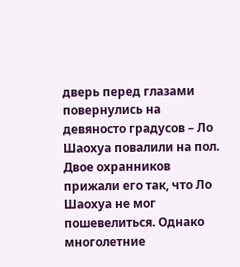дверь перед глазами повернулись на девяносто градусов – Ло Шаохуа повалили на пол. Двое охранников прижали его так, что Ло Шаохуа не мог пошевелиться. Однако многолетние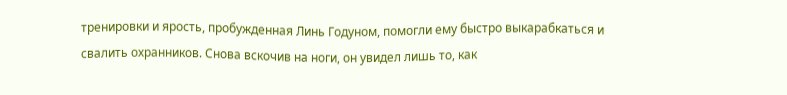тренировки и ярость, пробужденная Линь Годуном, помогли ему быстро выкарабкаться и свалить охранников. Снова вскочив на ноги, он увидел лишь то, как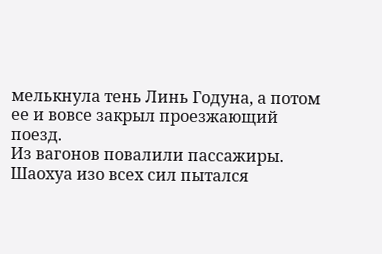мелькнула тень Линь Годуна, а потом ее и вовсе закрыл проезжающий поезд.
Из вагонов повалили пассажиры. Шаохуа изо всех сил пытался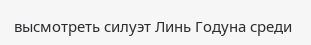высмотреть силуэт Линь Годуна среди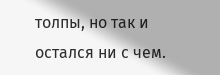толпы, но так и остался ни с чем.